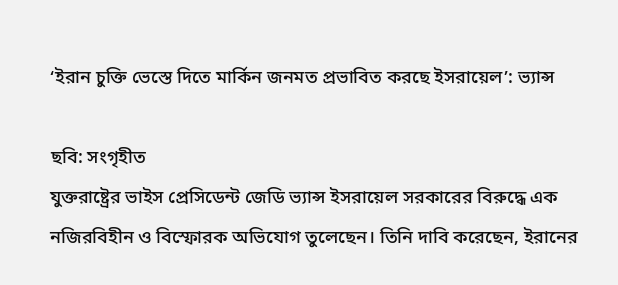‘ইরান চুক্তি ভেস্তে দিতে মার্কিন জনমত প্রভাবিত করছে ইসরায়েল’: ভ্যান্স

ছবি: সংগৃহীত
যুক্তরাষ্ট্রের ভাইস প্রেসিডেন্ট জেডি ভ্যান্স ইসরায়েল সরকারের বিরুদ্ধে এক নজিরবিহীন ও বিস্ফোরক অভিযোগ তুলেছেন। তিনি দাবি করেছেন, ইরানের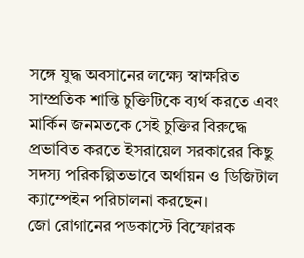সঙ্গে যুদ্ধ অবসানের লক্ষ্যে স্বাক্ষরিত সাম্প্রতিক শান্তি চুক্তিটিকে ব্যর্থ করতে এবং মার্কিন জনমতকে সেই চুক্তির বিরুদ্ধে প্রভাবিত করতে ইসরায়েল সরকারের কিছু সদস্য পরিকল্পিতভাবে অর্থায়ন ও ডিজিটাল ক্যাম্পেইন পরিচালনা করছেন।
জো রোগানের পডকাস্টে বিস্ফোরক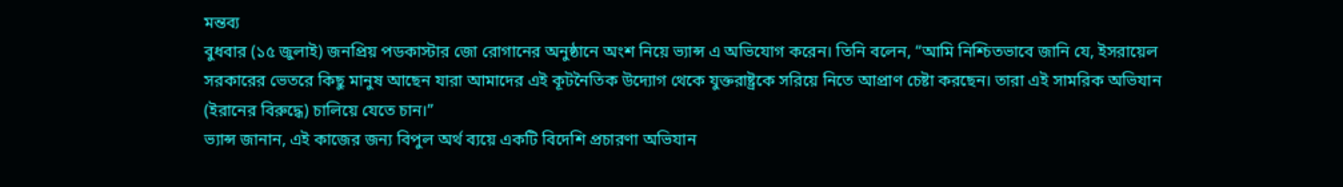মন্তব্য
বুধবার (১৫ জুলাই) জনপ্রিয় পডকাস্টার জো রোগানের অনুষ্ঠানে অংশ নিয়ে ভ্যান্স এ অভিযোগ করেন। তিনি বলেন, “আমি নিশ্চিতভাবে জানি যে, ইসরায়েল সরকারের ভেতরে কিছু মানুষ আছেন যারা আমাদের এই কূটনৈতিক উদ্যোগ থেকে যুক্তরাষ্ট্রকে সরিয়ে নিতে আপ্রাণ চেষ্টা করছেন। তারা এই সামরিক অভিযান (ইরানের বিরুদ্ধে) চালিয়ে যেতে চান।”
ভ্যান্স জানান, এই কাজের জন্য বিপুল অর্থ ব্যয়ে একটি বিদেশি প্রচারণা অভিযান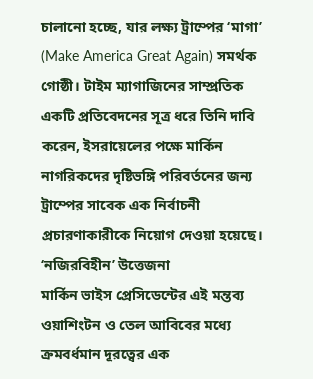চালানো হচ্ছে, যার লক্ষ্য ট্রাম্পের ‘মাগা’ (Make America Great Again) সমর্থক গোষ্ঠী। টাইম ম্যাগাজিনের সাম্প্রতিক একটি প্রতিবেদনের সূত্র ধরে তিনি দাবি করেন, ইসরায়েলের পক্ষে মার্কিন নাগরিকদের দৃষ্টিভঙ্গি পরিবর্তনের জন্য ট্রাম্পের সাবেক এক নির্বাচনী প্রচারণাকারীকে নিয়োগ দেওয়া হয়েছে।
‘নজিরবিহীন’ উত্তেজনা
মার্কিন ভাইস প্রেসিডেন্টের এই মন্তব্য ওয়াশিংটন ও তেল আবিবের মধ্যে ক্রমবর্ধমান দূরত্বের এক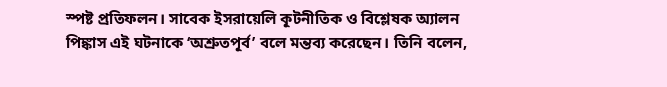স্পষ্ট প্রতিফলন। সাবেক ইসরায়েলি কূটনীতিক ও বিশ্লেষক অ্যালন পিঙ্কাস এই ঘটনাকে ‘অশ্রুতপূর্ব’ বলে মন্তব্য করেছেন। তিনি বলেন,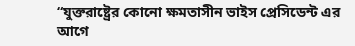“যুক্তরাষ্ট্রের কোনো ক্ষমতাসীন ভাইস প্রেসিডেন্ট এর আগে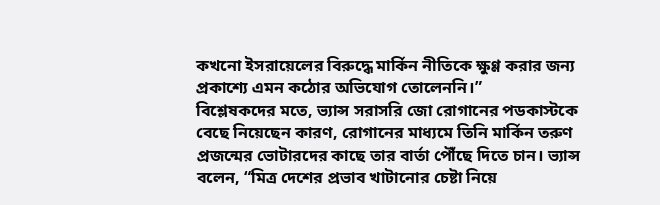কখনো ইসরায়েলের বিরুদ্ধে মার্কিন নীতিকে ক্ষুণ্ণ করার জন্য প্রকাশ্যে এমন কঠোর অভিযোগ তোলেননি।”
বিশ্লেষকদের মতে, ভ্যান্স সরাসরি জো রোগানের পডকাস্টকে বেছে নিয়েছেন কারণ, রোগানের মাধ্যমে তিনি মার্কিন তরুণ প্রজন্মের ভোটারদের কাছে তার বার্তা পৌঁছে দিতে চান। ভ্যান্স বলেন, “মিত্র দেশের প্রভাব খাটানোর চেষ্টা নিয়ে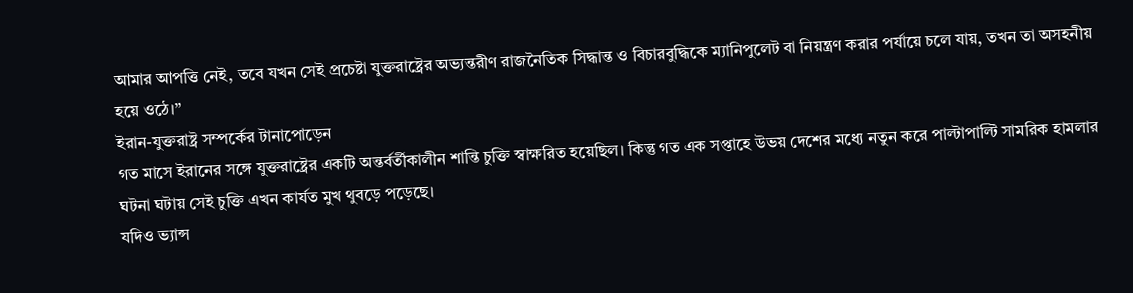আমার আপত্তি নেই, তবে যখন সেই প্রচেষ্টা যুক্তরাষ্ট্রের অভ্যন্তরীণ রাজনৈতিক সিদ্ধান্ত ও বিচারবুদ্ধিকে ম্যানিপুলেট বা নিয়ন্ত্রণ করার পর্যায়ে চলে যায়, তখন তা অসহনীয় হয়ে ওঠে।”
ইরান-যুক্তরাষ্ট্র সম্পর্কের টানাপোড়েন
গত মাসে ইরানের সঙ্গে যুক্তরাষ্ট্রের একটি অন্তর্বর্তীকালীন শান্তি চুক্তি স্বাক্ষরিত হয়েছিল। কিন্তু গত এক সপ্তাহে উভয় দেশের মধ্যে নতুন করে পাল্টাপাল্টি সামরিক হামলার ঘটনা ঘটায় সেই চুক্তি এখন কার্যত মুখ থুবড়ে পড়েছে।
যদিও ভ্যান্স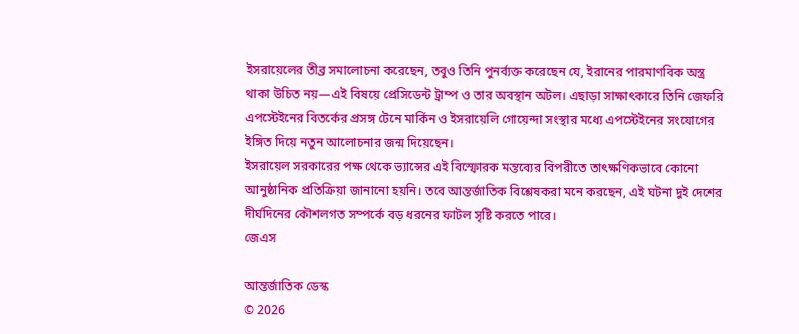ইসরায়েলের তীব্র সমালোচনা করেছেন, তবুও তিনি পুনর্ব্যক্ত করেছেন যে, ইরানের পারমাণবিক অস্ত্র থাকা উচিত নয়—এই বিষয়ে প্রেসিডেন্ট ট্রাম্প ও তার অবস্থান অটল। এছাড়া সাক্ষাৎকারে তিনি জেফরি এপস্টেইনের বিতর্কের প্রসঙ্গ টেনে মার্কিন ও ইসরায়েলি গোয়েন্দা সংস্থার মধ্যে এপস্টেইনের সংযোগের ইঙ্গিত দিয়ে নতুন আলোচনার জন্ম দিয়েছেন।
ইসরায়েল সরকারের পক্ষ থেকে ভ্যান্সের এই বিস্ফোরক মন্তব্যের বিপরীতে তাৎক্ষণিকভাবে কোনো আনুষ্ঠানিক প্রতিক্রিয়া জানানো হয়নি। তবে আন্তর্জাতিক বিশ্লেষকরা মনে করছেন, এই ঘটনা দুই দেশের দীর্ঘদিনের কৌশলগত সম্পর্কে বড় ধরনের ফাটল সৃষ্টি করতে পারে।
জেএস

আন্তর্জাতিক ডেস্ক
© 2026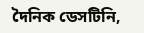দৈনিক ডেসটিনি,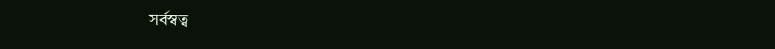সর্বস্বত্ব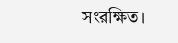সংরক্ষিত।